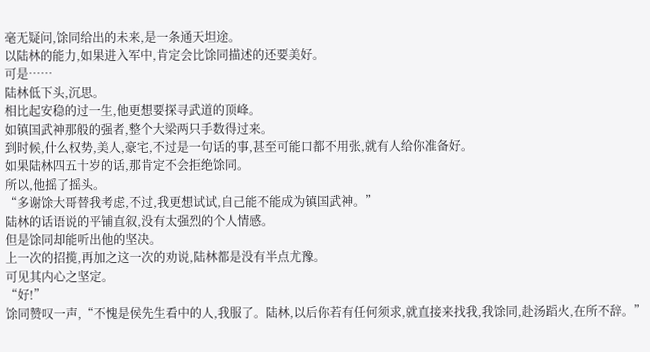毫无疑问,馀同给出的未来,是一条通天坦途。
以陆林的能力,如果进入军中,肯定会比馀同描述的还要美好。
可是……
陆林低下头,沉思。
相比起安稳的过一生,他更想要探寻武道的顶峰。
如镇国武神那般的强者,整个大梁两只手数得过来。
到时候,什么权势,美人,豪宅,不过是一句话的事,甚至可能口都不用张,就有人给你准备好。
如果陆林四五十岁的话,那肯定不会拒绝馀同。
所以,他摇了摇头。
“多谢馀大哥替我考虑,不过,我更想试试,自己能不能成为镇国武神。”
陆林的话语说的平铺直叙,没有太强烈的个人情感。
但是馀同却能听出他的坚决。
上一次的招揽,再加之这一次的劝说,陆林都是没有半点尤豫。
可见其内心之坚定。
“好!”
馀同赞叹一声,“不愧是侯先生看中的人,我服了。陆林,以后你若有任何须求,就直接来找我,我馀同,赴汤蹈火,在所不辞。”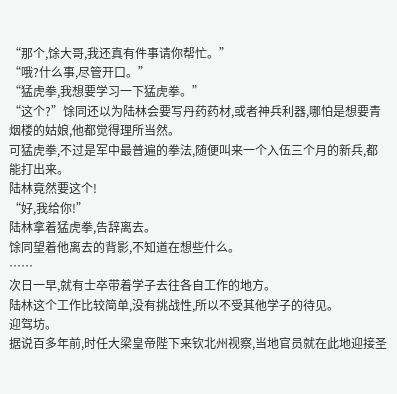“那个,馀大哥,我还真有件事请你帮忙。”
“哦?什么事,尽管开口。”
“猛虎拳,我想要学习一下猛虎拳。”
“这个?”馀同还以为陆林会要写丹药药材,或者神兵利器,哪怕是想要青烟楼的姑娘,他都觉得理所当然。
可猛虎拳,不过是军中最普遍的拳法,随便叫来一个入伍三个月的新兵,都能打出来。
陆林竟然要这个!
“好,我给你!”
陆林拿着猛虎拳,告辞离去。
馀同望着他离去的背影,不知道在想些什么。
……
次日一早,就有士卒带着学子去往各自工作的地方。
陆林这个工作比较简单,没有挑战性,所以不受其他学子的待见。
迎驾坊。
据说百多年前,时任大梁皇帝陛下来钦北州视察,当地官员就在此地迎接圣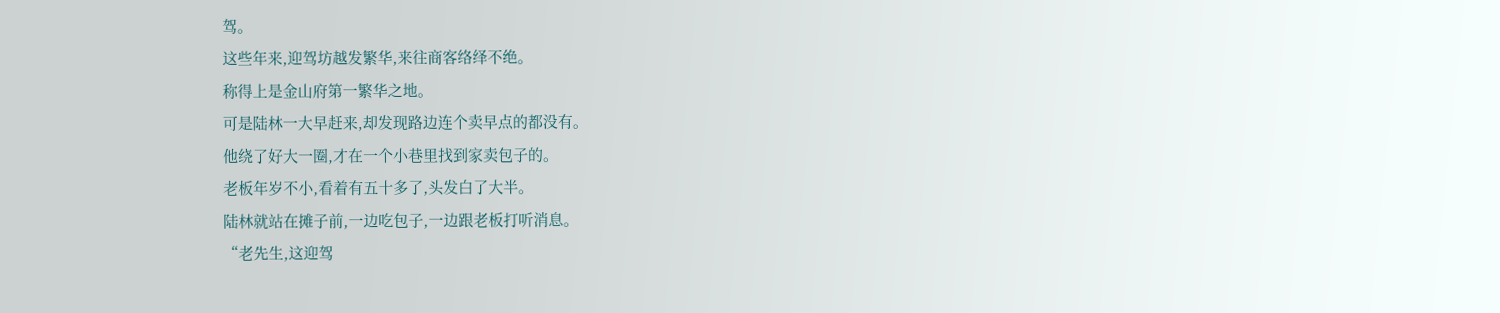驾。
这些年来,迎驾坊越发繁华,来往商客络绎不绝。
称得上是金山府第一繁华之地。
可是陆林一大早赶来,却发现路边连个卖早点的都没有。
他绕了好大一圈,才在一个小巷里找到家卖包子的。
老板年岁不小,看着有五十多了,头发白了大半。
陆林就站在摊子前,一边吃包子,一边跟老板打听消息。
“老先生,这迎驾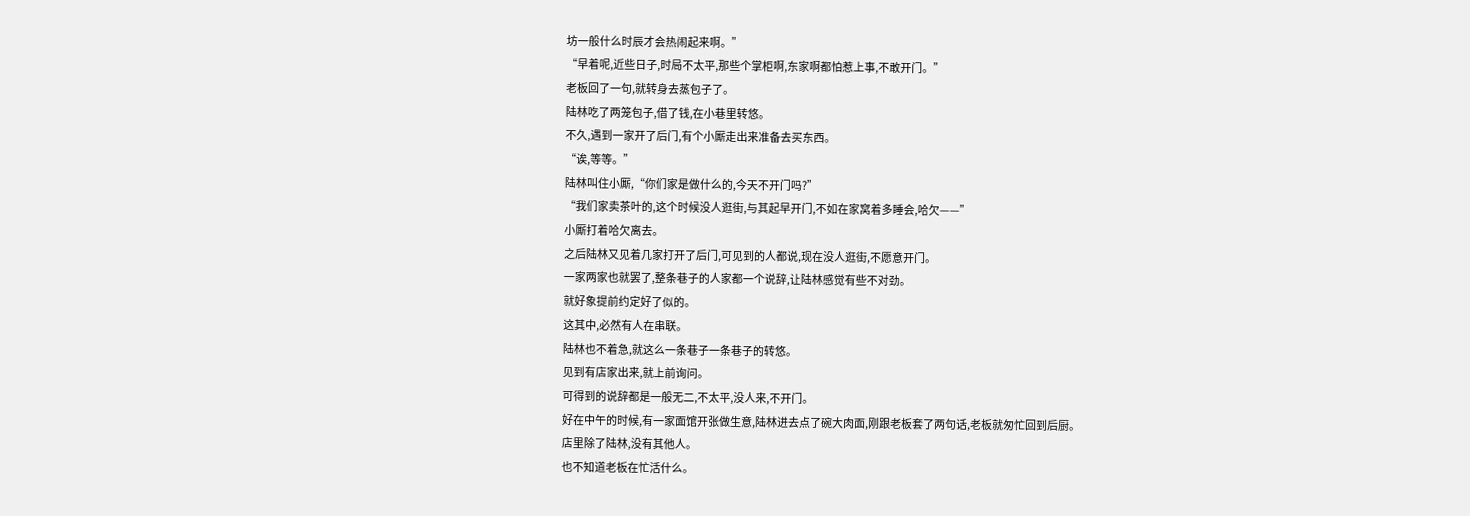坊一般什么时辰才会热闹起来啊。”
“早着呢,近些日子,时局不太平,那些个掌柜啊,东家啊都怕惹上事,不敢开门。”
老板回了一句,就转身去蒸包子了。
陆林吃了两笼包子,借了钱,在小巷里转悠。
不久,遇到一家开了后门,有个小厮走出来准备去买东西。
“诶,等等。”
陆林叫住小厮,“你们家是做什么的,今天不开门吗?”
“我们家卖茶叶的,这个时候没人逛街,与其起早开门,不如在家窝着多睡会,哈欠——”
小厮打着哈欠离去。
之后陆林又见着几家打开了后门,可见到的人都说,现在没人逛街,不愿意开门。
一家两家也就罢了,整条巷子的人家都一个说辞,让陆林感觉有些不对劲。
就好象提前约定好了似的。
这其中,必然有人在串联。
陆林也不着急,就这么一条巷子一条巷子的转悠。
见到有店家出来,就上前询问。
可得到的说辞都是一般无二,不太平,没人来,不开门。
好在中午的时候,有一家面馆开张做生意,陆林进去点了碗大肉面,刚跟老板套了两句话,老板就匆忙回到后厨。
店里除了陆林,没有其他人。
也不知道老板在忙活什么。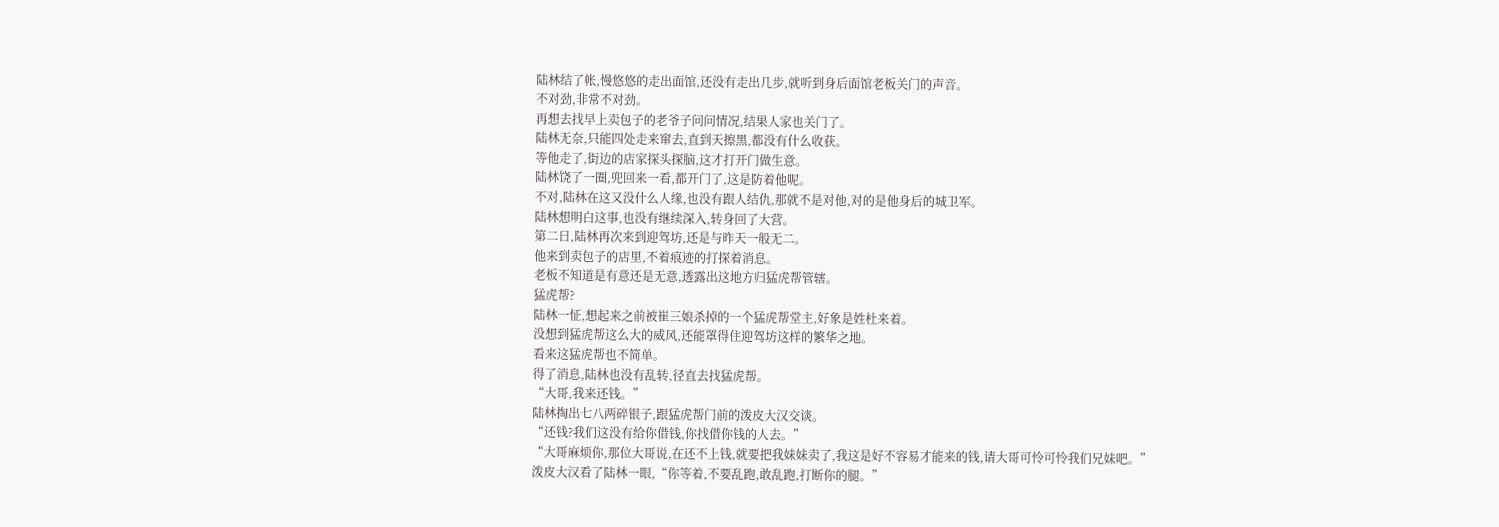陆林结了帐,慢悠悠的走出面馆,还没有走出几步,就听到身后面馆老板关门的声音。
不对劲,非常不对劲。
再想去找早上卖包子的老爷子问问情况,结果人家也关门了。
陆林无奈,只能四处走来窜去,直到天擦黑,都没有什么收获。
等他走了,街边的店家探头探脑,这才打开门做生意。
陆林饶了一圈,兜回来一看,都开门了,这是防着他呢。
不对,陆林在这又没什么人缘,也没有跟人结仇,那就不是对他,对的是他身后的城卫军。
陆林想明白这事,也没有继续深入,转身回了大营。
第二日,陆林再次来到迎驾坊,还是与昨天一般无二。
他来到卖包子的店里,不着痕迹的打探着消息。
老板不知道是有意还是无意,透露出这地方归猛虎帮管辖。
猛虎帮?
陆林一怔,想起来之前被崔三娘杀掉的一个猛虎帮堂主,好象是姓杜来着。
没想到猛虎帮这么大的威风,还能罩得住迎驾坊这样的繁华之地。
看来这猛虎帮也不简单。
得了消息,陆林也没有乱转,径直去找猛虎帮。
“大哥,我来还钱。”
陆林掏出七八两碎银子,跟猛虎帮门前的泼皮大汉交谈。
“还钱?我们这没有给你借钱,你找借你钱的人去。”
“大哥麻烦你,那位大哥说,在还不上钱,就要把我妹妹卖了,我这是好不容易才能来的钱,请大哥可怜可怜我们兄妹吧。”
泼皮大汉看了陆林一眼,“你等着,不要乱跑,敢乱跑,打断你的腿。”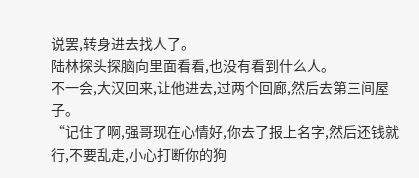说罢,转身进去找人了。
陆林探头探脑向里面看看,也没有看到什么人。
不一会,大汉回来,让他进去,过两个回廊,然后去第三间屋子。
“记住了啊,强哥现在心情好,你去了报上名字,然后还钱就行,不要乱走,小心打断你的狗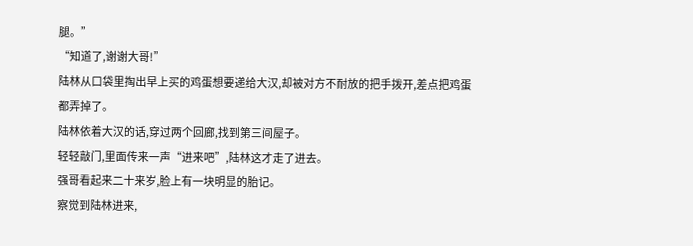腿。”
“知道了,谢谢大哥!”
陆林从口袋里掏出早上买的鸡蛋想要递给大汉,却被对方不耐放的把手拨开,差点把鸡蛋都弄掉了。
陆林依着大汉的话,穿过两个回廊,找到第三间屋子。
轻轻敲门,里面传来一声“进来吧”,陆林这才走了进去。
强哥看起来二十来岁,脸上有一块明显的胎记。
察觉到陆林进来,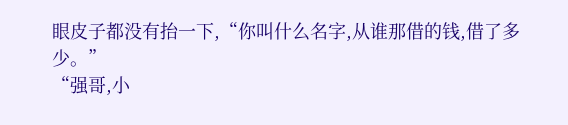眼皮子都没有抬一下,“你叫什么名字,从谁那借的钱,借了多少。”
“强哥,小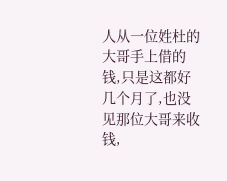人从一位姓杜的大哥手上借的钱,只是这都好几个月了,也没见那位大哥来收钱,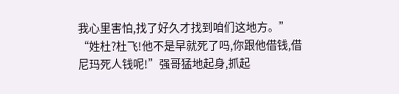我心里害怕,找了好久才找到咱们这地方。”
“姓杜?杜飞!他不是早就死了吗,你跟他借钱,借尼玛死人钱呢!”强哥猛地起身,抓起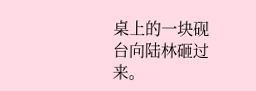桌上的一块砚台向陆林砸过来。